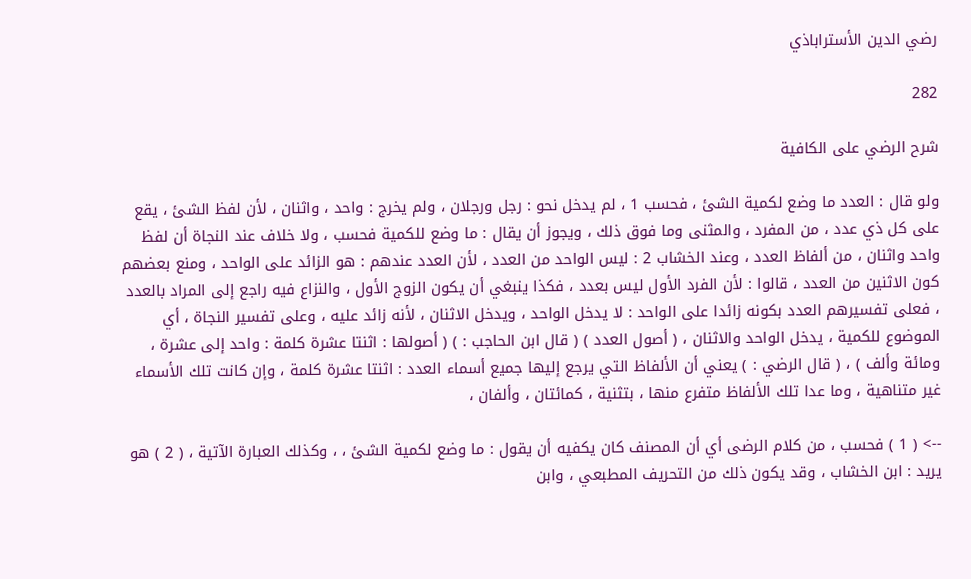رضي الدين الأستراباذي

282

شرح الرضي على الكافية

ولو قال : العدد ما وضع لكمية الشئ ، فحسب 1 ، لم يدخل نحو : رجل ورجلان ، ولم يخرج : واحد ، واثنان ، لأن لفظ الشئ ، يقع على كل ذي عدد ، من المفرد ، والمثنى وما فوق ذلك ، ويجوز أن يقال : ما وضع للكمية فحسب ، ولا خلاف عند النجاة أن لفظ واحد واثنان ، من ألفاظ العدد ، وعند الخشاب 2 : ليس الواحد من العدد ، لأن العدد عندهم : هو الزائد على الواحد ، ومنع بعضهم كون الاثنين من العدد ، قالوا : لأن الفرد الأول ليس بعدد ، فكذا ينبغي أن يكون الزوج الأول ، والنزاع فيه راجع إلى المراد بالعدد ، فعلى تفسيرهم العدد بكونه زائدا على الواحد : لا يدخل الواحد ، ويدخل الاثنان ، لأنه زائد عليه ، وعلى تفسير النجاة ، أي الموضوع للكمية ، يدخل الواحد والاثنان ، ( أصول العدد ) ( قال ابن الحاجب : ) ( أصولها : اثنتا عشرة كلمة : واحد إلى عشرة ، ومائة وألف ) ، ( قال الرضي : ) يعني أن الألفاظ التي يرجع إليها جميع أسماء العدد : اثنتا عشرة كلمة ، وإن كانت تلك الأسماء غير متناهية ، وما عدا تلك الألفاظ متفرع منها ، بتثنية ، كمائتان ، وألفان ،

--> ( 1 ) فحسب ، من كلام الرضى أي أن المصنف كان يكفيه أن يقول : ما وضع لكمية الشئ ، ، وكذلك العبارة الآتية ، ( 2 ) هو يريد : ابن الخشاب ، وقد يكون ذلك من التحريف المطبعي ، وابن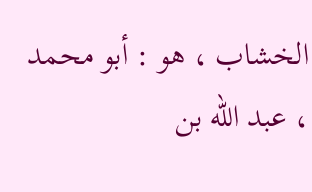الخشاب ، هو : أبو محمد ، عبد الله بن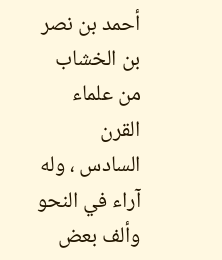أحمد بن نصر بن الخشاب من علماء القرن السادس ، وله آراء في النحو وألف بعض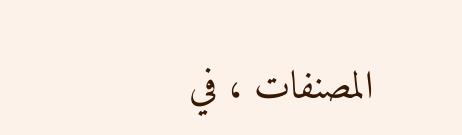المصنفات ، في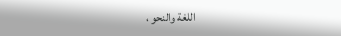اللغة والنحو ،